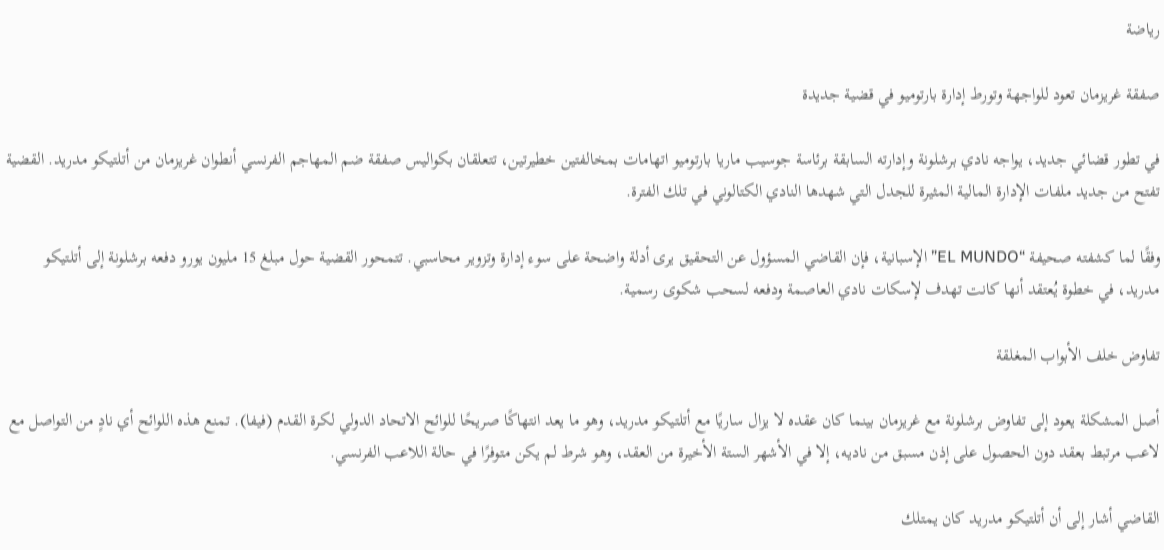رياضة

صفقة غريزمان تعود للواجهة وتورط إدارة بارتوميو في قضية جديدة

في تطور قضائي جديد، يواجه نادي برشلونة وإدارته السابقة برئاسة جوسيب ماريا بارتوميو اتهامات بمخالفتين خطيرتين، تتعلقان بكواليس صفقة ضم المهاجم الفرنسي أنطوان غريزمان من أتلتيكو مدريد. القضية تفتح من جديد ملفات الإدارة المالية المثيرة للجدل التي شهدها النادي الكتالوني في تلك الفترة.

وفقًا لما كشفته صحيفة “EL MUNDO” الإسبانية، فإن القاضي المسؤول عن التحقيق يرى أدلة واضحة على سوء إدارة وتزوير محاسبي. تتمحور القضية حول مبلغ 15 مليون يورو دفعه برشلونة إلى أتلتيكو مدريد، في خطوة يُعتقد أنها كانت تهدف لإسكات نادي العاصمة ودفعه لسحب شكوى رسمية.

تفاوض خلف الأبواب المغلقة

أصل المشكلة يعود إلى تفاوض برشلونة مع غريزمان بينما كان عقده لا يزال ساريًا مع أتلتيكو مدريد، وهو ما يعد انتهاكًا صريحًا للوائح الاتحاد الدولي لكرة القدم (فيفا). تمنع هذه اللوائح أي نادٍ من التواصل مع لاعب مرتبط بعقد دون الحصول على إذن مسبق من ناديه، إلا في الأشهر الستة الأخيرة من العقد، وهو شرط لم يكن متوفرًا في حالة اللاعب الفرنسي.

القاضي أشار إلى أن أتلتيكو مدريد كان يمتلك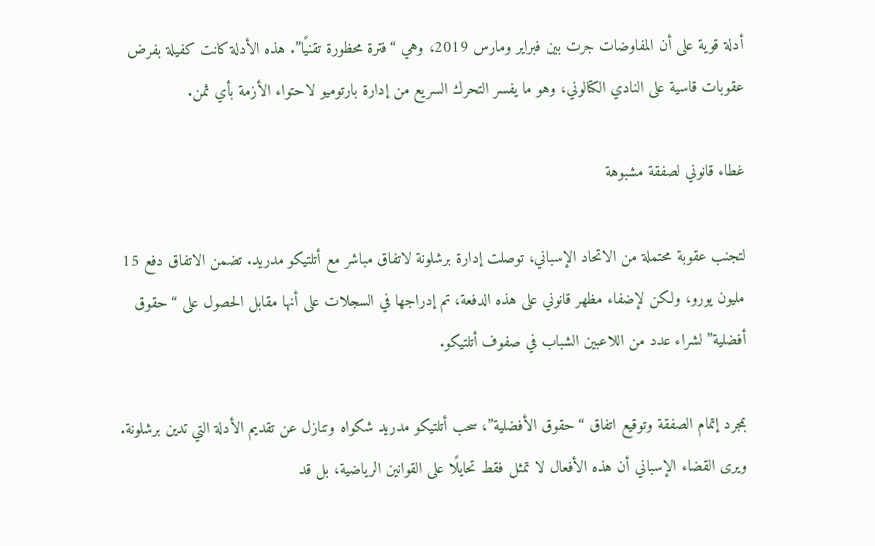أدلة قوية على أن المفاوضات جرت بين فبراير ومارس 2019، وهي “فترة محظورة تقنيًا”. هذه الأدلة كانت كفيلة بفرض عقوبات قاسية على النادي الكتالوني، وهو ما يفسر التحرك السريع من إدارة بارتوميو لاحتواء الأزمة بأي ثمن.

غطاء قانوني لصفقة مشبوهة

لتجنب عقوبة محتملة من الاتحاد الإسباني، توصلت إدارة برشلونة لاتفاق مباشر مع أتلتيكو مدريد. تضمن الاتفاق دفع 15 مليون يورو، ولكن لإضفاء مظهر قانوني على هذه الدفعة، تم إدراجها في السجلات على أنها مقابل الحصول على “حقوق أفضلية” لشراء عدد من اللاعبين الشباب في صفوف أتلتيكو.

بمجرد إتمام الصفقة وتوقيع اتفاق “حقوق الأفضلية”، سحب أتلتيكو مدريد شكواه وتنازل عن تقديم الأدلة التي تدين برشلونة. ويرى القضاء الإسباني أن هذه الأفعال لا تمثل فقط تحايلًا على القوانين الرياضية، بل قد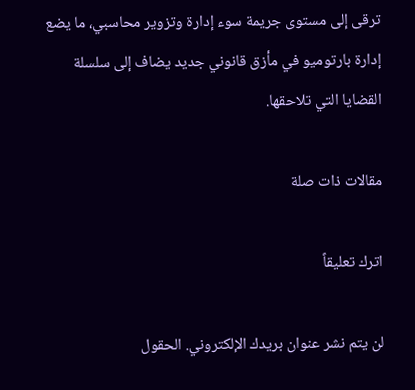ترقى إلى مستوى جريمة سوء إدارة وتزوير محاسبي، ما يضع إدارة بارتوميو في مأزق قانوني جديد يضاف إلى سلسلة القضايا التي تلاحقها.

مقالات ذات صلة

اترك تعليقاً

لن يتم نشر عنوان بريدك الإلكتروني. الحقول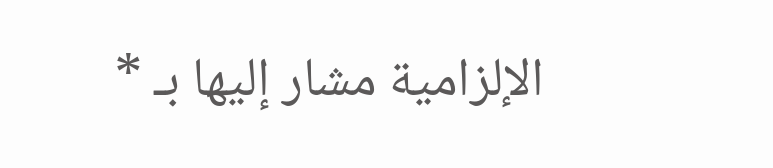الإلزامية مشار إليها بـ *